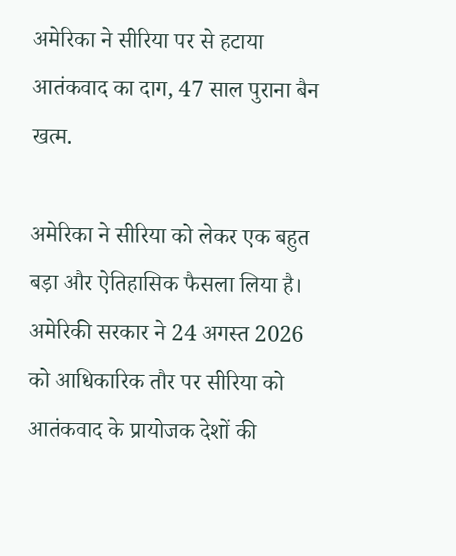अमेरिका ने सीरिया पर से हटाया आतंकवाद का दाग, 47 साल पुराना बैन खत्म.

अमेरिका ने सीरिया को लेकर एक बहुत बड़ा और ऐतिहासिक फैसला लिया है। अमेरिकी सरकार ने 24 अगस्त 2026 को आधिकारिक तौर पर सीरिया को आतंकवाद के प्रायोजक देशों की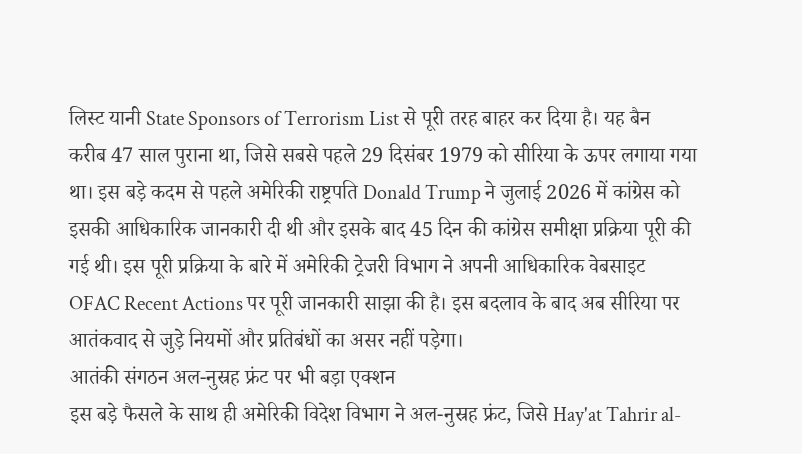लिस्ट यानी State Sponsors of Terrorism List से पूरी तरह बाहर कर दिया है। यह बैन करीब 47 साल पुराना था, जिसे सबसे पहले 29 दिसंबर 1979 को सीरिया के ऊपर लगाया गया था। इस बड़े कदम से पहले अमेरिकी राष्ट्रपति Donald Trump ने जुलाई 2026 में कांग्रेस को इसकी आधिकारिक जानकारी दी थी और इसके बाद 45 दिन की कांग्रेस समीक्षा प्रक्रिया पूरी की गई थी। इस पूरी प्रक्रिया के बारे में अमेरिकी ट्रेजरी विभाग ने अपनी आधिकारिक वेबसाइट OFAC Recent Actions पर पूरी जानकारी साझा की है। इस बदलाव के बाद अब सीरिया पर आतंकवाद से जुड़े नियमों और प्रतिबंधों का असर नहीं पड़ेगा।
आतंकी संगठन अल-नुस्रह फ्रंट पर भी बड़ा एक्शन
इस बड़े फैसले के साथ ही अमेरिकी विदेश विभाग ने अल-नुस्रह फ्रंट, जिसे Hay'at Tahrir al-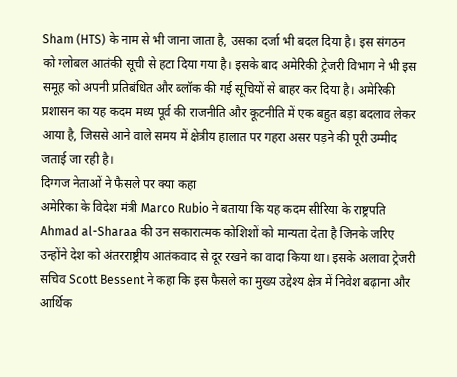Sham (HTS) के नाम से भी जाना जाता है, उसका दर्जा भी बदल दिया है। इस संगठन को ग्लोबल आतंकी सूची से हटा दिया गया है। इसके बाद अमेरिकी ट्रेजरी विभाग ने भी इस समूह को अपनी प्रतिबंधित और ब्लॉक की गई सूचियों से बाहर कर दिया है। अमेरिकी प्रशासन का यह कदम मध्य पूर्व की राजनीति और कूटनीति में एक बहुत बड़ा बदलाव लेकर आया है, जिससे आने वाले समय में क्षेत्रीय हालात पर गहरा असर पड़ने की पूरी उम्मीद जताई जा रही है।
दिग्गज नेताओं ने फैसले पर क्या कहा
अमेरिका के विदेश मंत्री Marco Rubio ने बताया कि यह कदम सीरिया के राष्ट्रपति Ahmad al-Sharaa की उन सकारात्मक कोशिशों को मान्यता देता है जिनके जरिए उन्होंने देश को अंतरराष्ट्रीय आतंकवाद से दूर रखने का वादा किया था। इसके अलावा ट्रेजरी सचिव Scott Bessent ने कहा कि इस फैसले का मुख्य उद्देश्य क्षेत्र में निवेश बढ़ाना और आर्थिक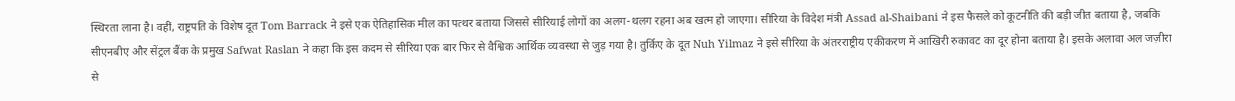स्थिरता लाना है। वहीं, राष्ट्रपति के विशेष दूत Tom Barrack ने इसे एक ऐतिहासिक मील का पत्थर बताया जिससे सीरियाई लोगों का अलग-थलग रहना अब खत्म हो जाएगा। सीरिया के विदेश मंत्री Assad al-Shaibani ने इस फैसले को कूटनीति की बड़ी जीत बताया है, जबकि सीएनबीए और सेंट्रल बैंक के प्रमुख Safwat Raslan ने कहा कि इस कदम से सीरिया एक बार फिर से वैश्विक आर्थिक व्यवस्था से जुड़ गया है। तुर्किए के दूत Nuh Yilmaz ने इसे सीरिया के अंतरराष्ट्रीय एकीकरण में आखिरी रुकावट का दूर होना बताया है। इसके अलावा अल जज़ीरा से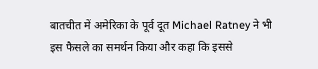बातचीत में अमेरिका के पूर्व दूत Michael Ratney ने भी इस फैसले का समर्थन किया और कहा कि इससे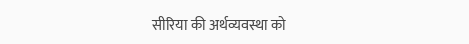सीरिया की अर्थव्यवस्था को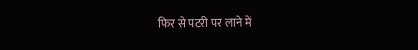फिर से पटरी पर लाने में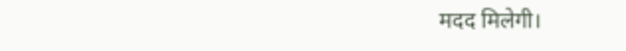मदद मिलेगी।